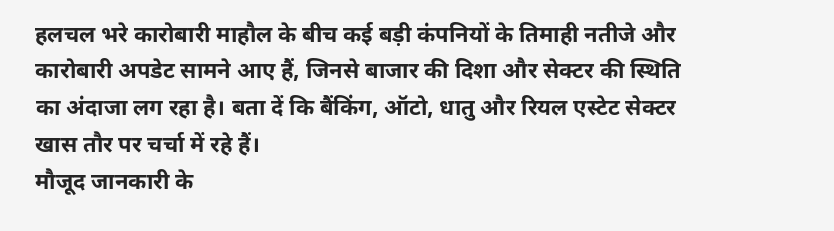हलचल भरे कारोबारी माहौल के बीच कई बड़ी कंपनियों के तिमाही नतीजे और कारोबारी अपडेट सामने आए हैं, जिनसे बाजार की दिशा और सेक्टर की स्थिति का अंदाजा लग रहा है। बता दें कि बैंकिंग, ऑटो, धातु और रियल एस्टेट सेक्टर खास तौर पर चर्चा में रहे हैं।
मौजूद जानकारी के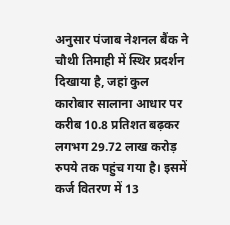अनुसार पंजाब नेशनल बैंक ने चौथी तिमाही में स्थिर प्रदर्शन दिखाया है, जहां कुल कारोबार सालाना आधार पर करीब 10.8 प्रतिशत बढ़कर लगभग 29.72 लाख करोड़ रुपये तक पहुंच गया है। इसमें कर्ज वितरण में 13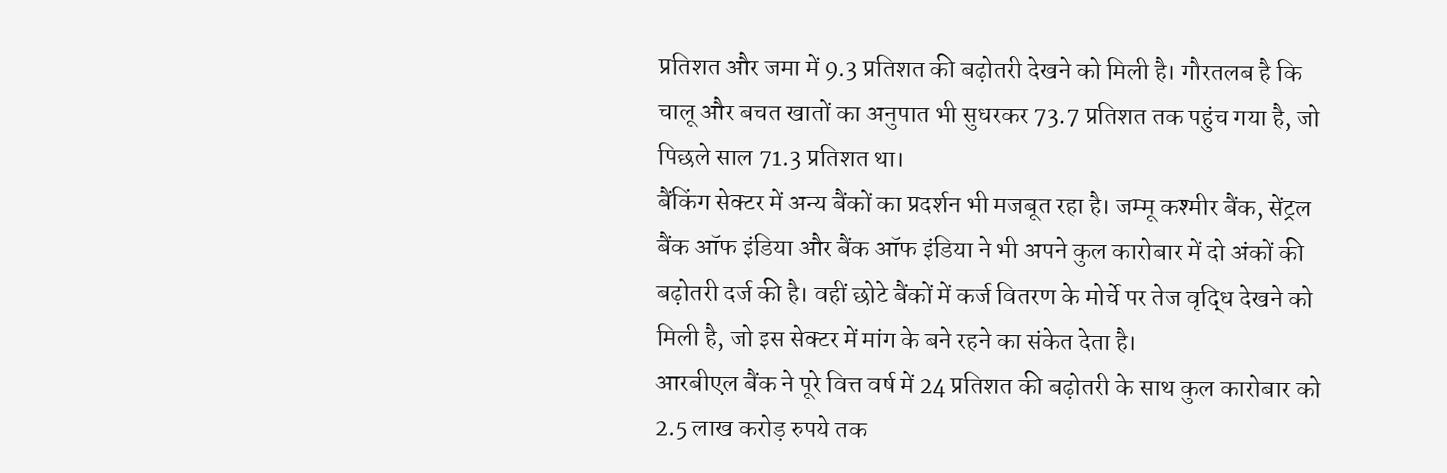प्रतिशत और जमा में 9.3 प्रतिशत की बढ़ोतरी देखने को मिली है। गौरतलब है कि चालू और बचत खातों का अनुपात भी सुधरकर 73.7 प्रतिशत तक पहुंच गया है, जो पिछले साल 71.3 प्रतिशत था।
बैंकिंग सेक्टर में अन्य बैंकों का प्रदर्शन भी मजबूत रहा है। जम्मू कश्मीर बैंक, सेंट्रल बैंक ऑफ इंडिया और बैंक ऑफ इंडिया ने भी अपने कुल कारोबार में दो अंकों की बढ़ोतरी दर्ज की है। वहीं छोटे बैंकों में कर्ज वितरण के मोर्चे पर तेज वृद्धि देखने को मिली है, जो इस सेक्टर में मांग के बने रहने का संकेत देता है।
आरबीएल बैंक ने पूरे वित्त वर्ष में 24 प्रतिशत की बढ़ोतरी के साथ कुल कारोबार को 2.5 लाख करोड़ रुपये तक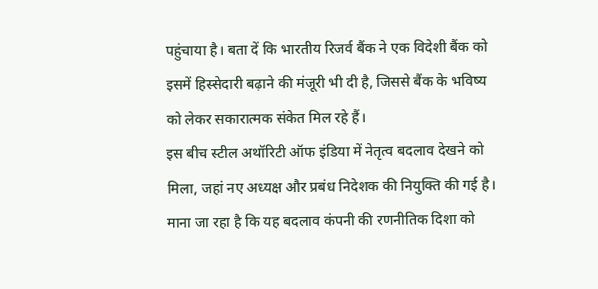पहुंचाया है। बता दें कि भारतीय रिजर्व बैंक ने एक विदेशी बैंक को इसमें हिस्सेदारी बढ़ाने की मंजूरी भी दी है, जिससे बैंक के भविष्य को लेकर सकारात्मक संकेत मिल रहे हैं।
इस बीच स्टील अथॉरिटी ऑफ इंडिया में नेतृत्व बदलाव देखने को मिला, जहां नए अध्यक्ष और प्रबंध निदेशक की नियुक्ति की गई है। माना जा रहा है कि यह बदलाव कंपनी की रणनीतिक दिशा को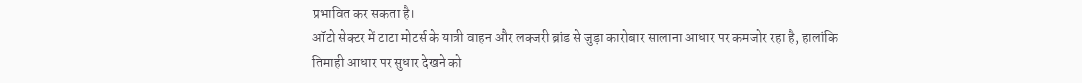प्रभावित कर सकता है।
ऑटो सेक्टर में टाटा मोटर्स के यात्री वाहन और लक्जरी ब्रांड से जुड़ा कारोबार सालाना आधार पर कमजोर रहा है, हालांकि तिमाही आधार पर सुधार देखने को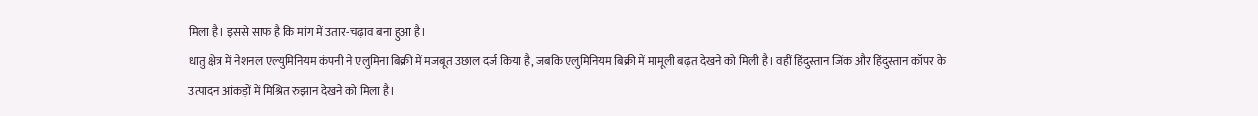मिला है। इससे साफ है कि मांग में उतार-चढ़ाव बना हुआ है।
धातु क्षेत्र में नेशनल एल्युमिनियम कंपनी ने एलुमिना बिक्री में मजबूत उछाल दर्ज किया है, जबकि एलुमिनियम बिक्री में मामूली बढ़त देखने को मिली है। वहीं हिंदुस्तान जिंक और हिंदुस्तान कॉपर के उत्पादन आंकड़ों में मिश्रित रुझान देखने को मिला है।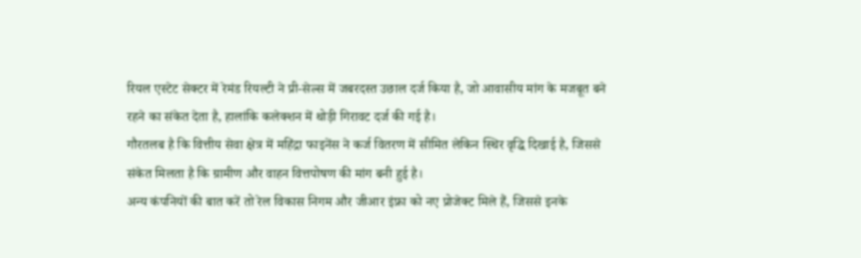रियल एस्टेट सेक्टर में रेमंड रियल्टी ने प्री-सेल्स में जबरदस्त उछाल दर्ज किया है, जो आवासीय मांग के मजबूत बने रहने का संकेत देता है, हालांकि कलेक्शन में थोड़ी गिरावट दर्ज की गई है।
गौरतलब है कि वित्तीय सेवा क्षेत्र में महिंद्रा फाइनेंस ने कर्ज वितरण में सीमित लेकिन स्थिर वृद्धि दिखाई है, जिससे संकेत मिलता है कि ग्रामीण और वाहन वित्तपोषण की मांग बनी हुई है।
अन्य कंपनियों की बात करें तो रेल विकास निगम और जीआर इंफ्रा को नए प्रोजेक्ट मिले हैं, जिससे इनके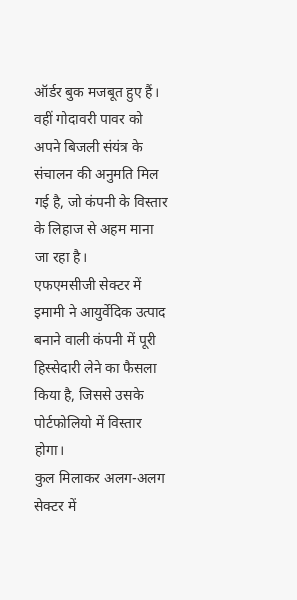ऑर्डर बुक मजबूत हुए हैं। वहीं गोदावरी पावर को अपने बिजली संयंत्र के संचालन की अनुमति मिल गई है, जो कंपनी के विस्तार के लिहाज से अहम माना जा रहा है।
एफएमसीजी सेक्टर में इमामी ने आयुर्वेदिक उत्पाद बनाने वाली कंपनी में पूरी हिस्सेदारी लेने का फैसला किया है, जिससे उसके पोर्टफोलियो में विस्तार होगा।
कुल मिलाकर अलग-अलग सेक्टर में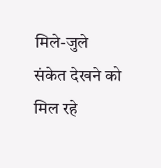मिले-जुले संकेत देखने को मिल रहे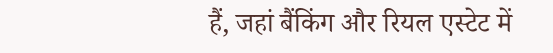हैं, जहां बैंकिंग और रियल एस्टेट में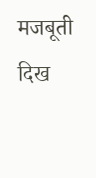मजबूती दिख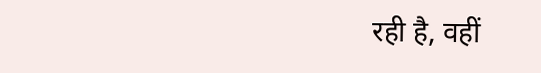रही है, वहीं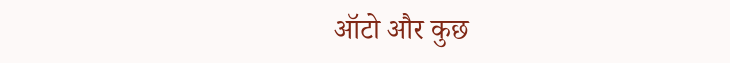ऑटो और कुछ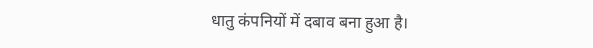धातु कंपनियों में दबाव बना हुआ है।